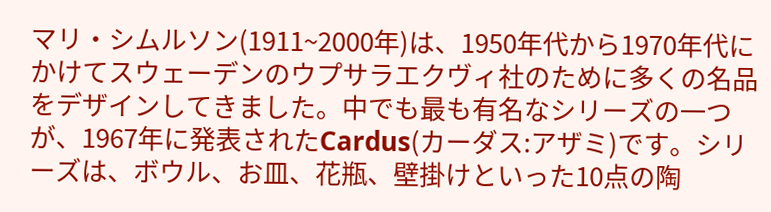マリ・シムルソン(1911~2000年)は、1950年代から1970年代にかけてスウェーデンのウプサラエクヴィ社のために多くの名品をデザインしてきました。中でも最も有名なシリーズの一つが、1967年に発表されたCardus(カーダス:アザミ)です。シリーズは、ボウル、お皿、花瓶、壁掛けといった10点の陶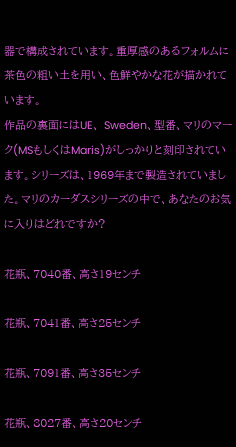器で構成されています。重厚感のあるフォルムに茶色の粗い土を用い、色鮮やかな花が描かれています。
作品の裏面にはUE、 Sweden、型番、マリのマーク(MSもしくはMaris)がしっかりと刻印されています。シリーズは、1969年まで製造されていました。マリのカーダスシリーズの中で、あなたのお気に入りはどれですか?

花瓶、7040番、高さ19センチ

花瓶、7041番、高さ25センチ

花瓶、7091番、高さ35センチ

花瓶、8027番、高さ20センチ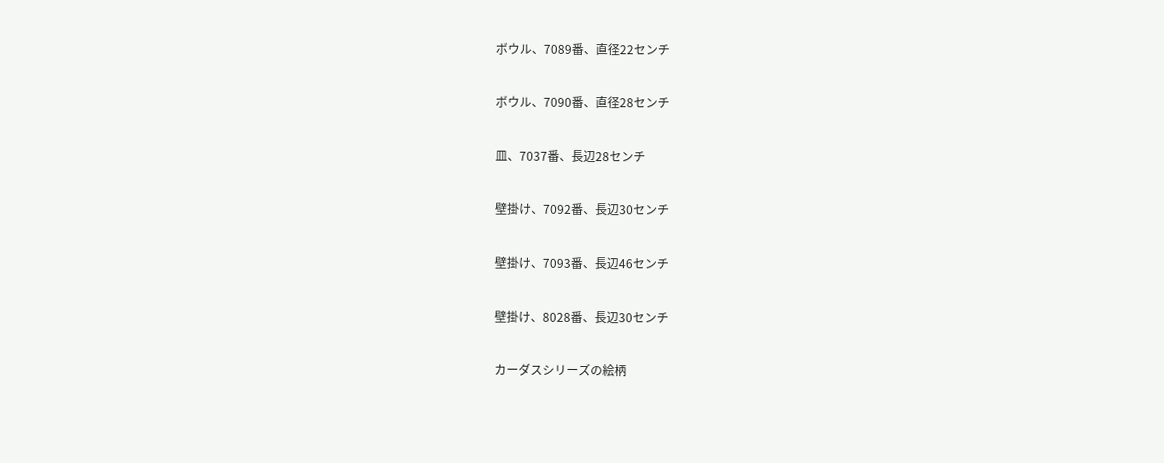ボウル、7089番、直径22センチ

ボウル、7090番、直径28センチ

皿、7037番、長辺28センチ

壁掛け、7092番、長辺30センチ

壁掛け、7093番、長辺46センチ

壁掛け、8028番、長辺30センチ

カーダスシリーズの絵柄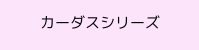カーダスシリーズ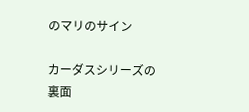のマリのサイン

カーダスシリーズの裏面